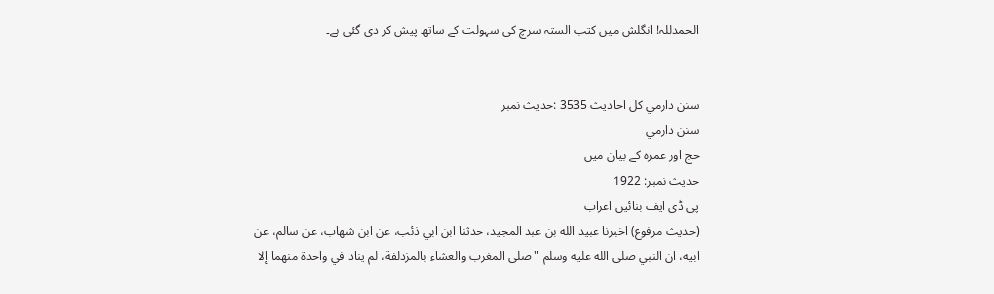الحمدللہ! انگلش میں کتب الستہ سرچ کی سہولت کے ساتھ پیش کر دی گئی ہے۔


سنن دارمي کل احادیث 3535 :حدیث نمبر
سنن دارمي
حج اور عمرہ کے بیان میں
حدیث نمبر: 1922
پی ڈی ایف بنائیں اعراب
(حديث مرفوع) اخبرنا عبيد الله بن عبد المجيد، حدثنا ابن ابي ذئب، عن ابن شهاب، عن سالم، عن ابيه، ان النبي صلى الله عليه وسلم "صلى المغرب والعشاء بالمزدلفة، لم يناد في واحدة منهما إلا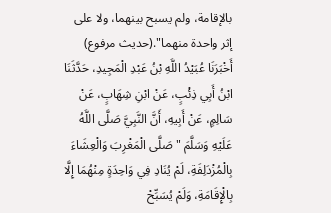بالإقامة، ولم يسبح بينهما، ولا على إثر واحدة منهما".(حديث مرفوع) أَخْبَرَنَا عُبَيْدُ اللَّهِ بْنُ عَبْدِ الْمَجِيدِ، حَدَّثَنَا ابْنُ أَبِي ذِئْبٍ، عَنْ ابْنِ شِهَابٍ، عَنْ سَالِمٍ، عَنْ أَبِيهِ، أَنَّ النَّبِيَّ صَلَّى اللَّهُ عَلَيْهِ وَسَلَّمَ "صَلَّى الْمَغْرِبَ وَالْعِشَاءَ بِالْمُزْدَلِفَةِ، لَمْ يُنَادِ فِي وَاحِدَةٍ مِنْهُمَا إِلَّا بِالْإِقَامَةِ، وَلَمْ يُسَبِّحْ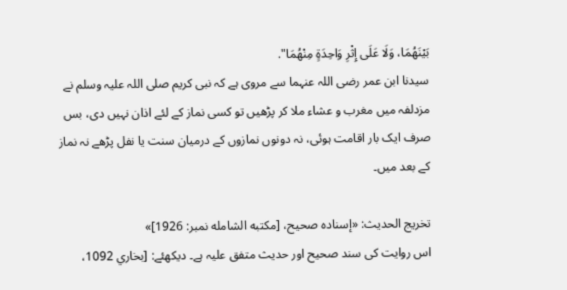بَيْنَهُمَا، وَلَا عَلَى إِثْرِ وَاحِدَةٍ مِنْهُمَا".
سیدنا ابن عمر رضی اللہ عنہما سے مروی ہے کہ نبی کریم صلی اللہ علیہ وسلم نے مزدلفہ میں مغرب و عشاء ملا کر پڑھیں تو کسی نماز کے لئے اذان نہیں دی، بس صرف ایک بار اقامت ہوئی، نہ دونوں نمازوں کے درمیان سنت یا نفل پڑھے نہ نماز کے بعد میں۔

تخریج الحدیث: «إسناده صحيح، [مكتبه الشامله نمبر: 1926]»
اس روایت کی سند صحیح اور حدیث متفق علیہ ہے۔ دیکھئے: [بخاري 1092،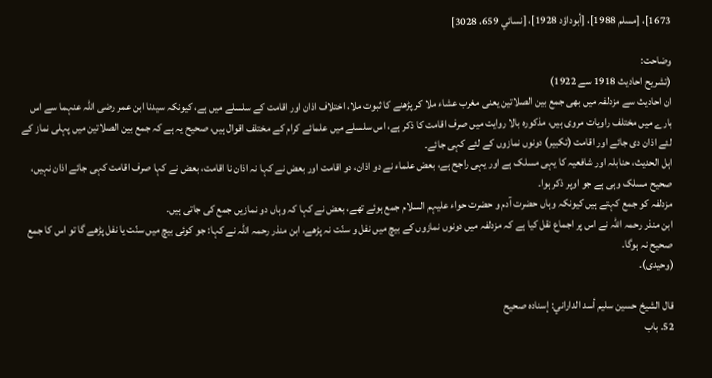1673]، [مسلم 1988]، [أبوداؤد 1928]، [نسائي 659، 3028]

وضاحت:
(تشریح احادیث 1918 سے 1922)
ان احادیث سے مزدلفہ میں بھی جمع بین الصلاتین یعنی مغرب عشاء ملا کر پڑھنے کا ثبوت ملا، اختلاف اذان اور اقامت کے سلسلے میں ہے، کیونکہ سیدنا ابن عمر رضی اللہ عنہما سے اس بارے میں مختلف راویات مروی ہیں، مذکورہ بالا روایت میں صرف اقامت کا ذکر ہے، اس سلسلے میں علمائے کرام کے مختلف اقوال ہیں، صحیح یہ ہے کہ جمع بین الصلاتین میں پہلی نماز کے لئے اذان دی جائے اور اقامت (تکبیر) دونوں نمازوں کے لئے کہی جائے۔
اہل الحدیث، حنابلہ اور شافعیہ کا یہی مسلک ہے اور یہی راجح ہے، بعض علماء نے دو اذان، دو اقامت اور بعض نے کہا نہ اذان نا اقامت، بعض نے کہا صرف اقامت کہی جائے اذان نہیں، صحیح مسلک وہی ہے جو اوپر ذکر ہوا۔
مزدلفہ کو جمع کہتے ہیں کیونکہ وہاں حضرت آدم و حضرت حواء علیہم السلام جمع ہوئے تھے، بعض نے کہا کہ وہاں دو نمازیں جمع کی جاتی ہیں۔
ابن منذر رحمہ اللہ نے اس پر اجماع نقل کیا ہے کہ مزدلفہ میں دونوں نمازوں کے بیچ میں نفل و سنّت نہ پڑھے، ابن منذر رحمہ اللہ نے کہا: جو کوئی بیچ میں سنّت یا نفل پڑھے گا تو اس کا جمع صحیح نہ ہوگا۔
(وحیدی)۔

قال الشيخ حسين سليم أسد الداراني: إسناده صحيح
52. باب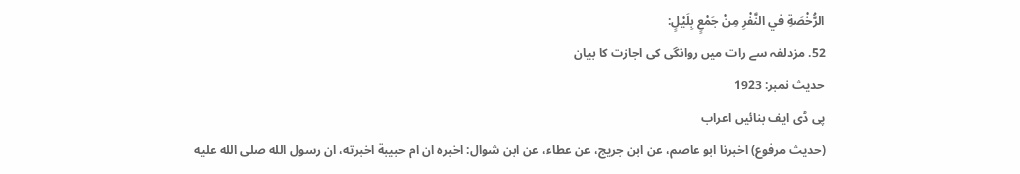الرُّخْصَةِ في النَّفْرِ مِنْ جَمْعٍ بِلَيْلٍ:
52. مزدلفہ سے رات میں روانگی کی اجازت کا بیان
حدیث نمبر: 1923
پی ڈی ایف بنائیں اعراب
(حديث مرفوع) اخبرنا ابو عاصم، عن ابن جريج، عن عطاء، عن ابن شوال: اخبره ان ام حبيبة اخبرته، ان رسول الله صلى الله عليه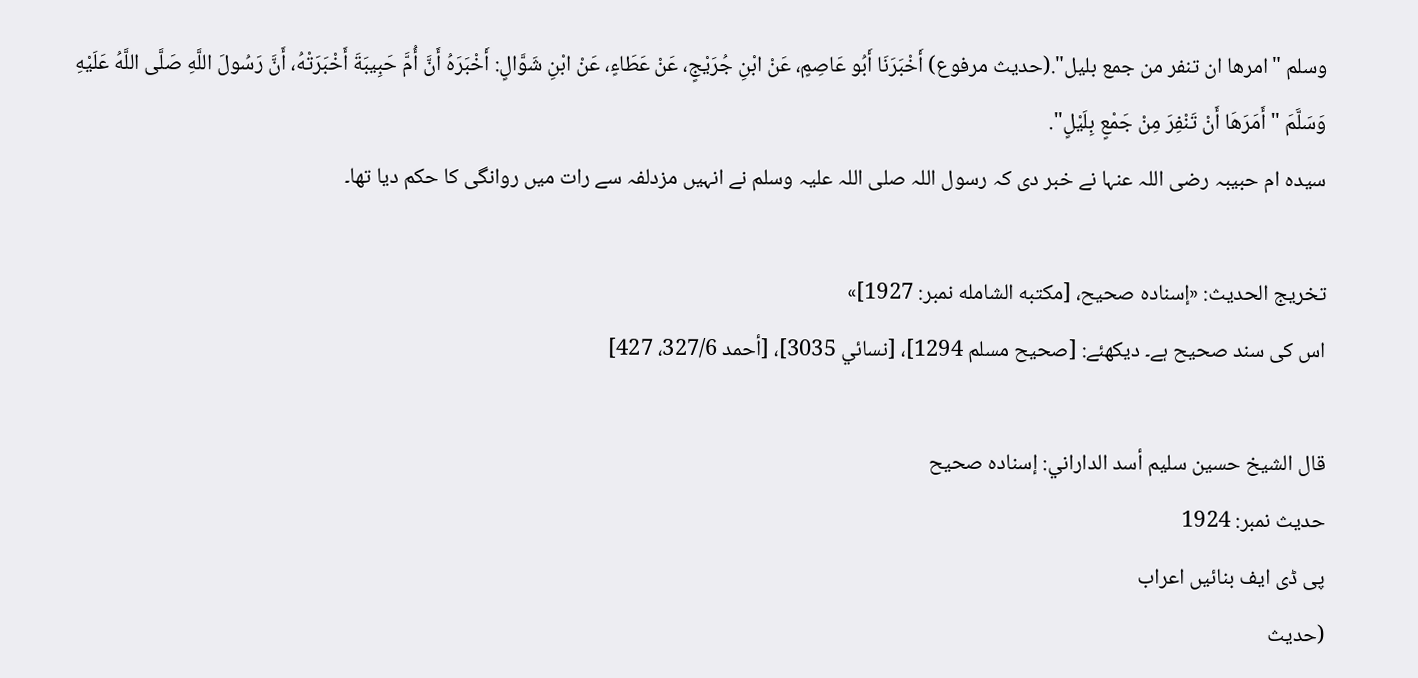وسلم "امرها ان تنفر من جمع بليل".(حديث مرفوع) أَخْبَرَنَا أَبُو عَاصِمٍ، عَنْ ابْنِ جُرَيْجٍ، عَنْ عَطَاءٍ، عَنْ ابْنِ شَوَّالٍ: أَخْبَرَهُ أَنَّ أُمَّ حَبِيبَةَ أَخْبَرَتْهُ، أَنَّ رَسُولَ اللَّهِ صَلَّى اللَّهُ عَلَيْهِ وَسَلَّمَ "أَمَرَهَا أَنْ تَنْفِرَ مِنْ جَمْعٍ بِلَيْلٍ".
سیدہ ام حبیبہ رضی اللہ عنہا نے خبر دی کہ رسول اللہ صلی اللہ علیہ وسلم نے انہیں مزدلفہ سے رات میں روانگی کا حکم دیا تھا۔

تخریج الحدیث: «إسناده صحيح، [مكتبه الشامله نمبر: 1927]»
اس کی سند صحیح ہے۔ دیکھئے: [صحيح مسلم 1294]، [نسائي 3035]، [أحمد 327/6، 427]

قال الشيخ حسين سليم أسد الداراني: إسناده صحيح
حدیث نمبر: 1924
پی ڈی ایف بنائیں اعراب
(حديث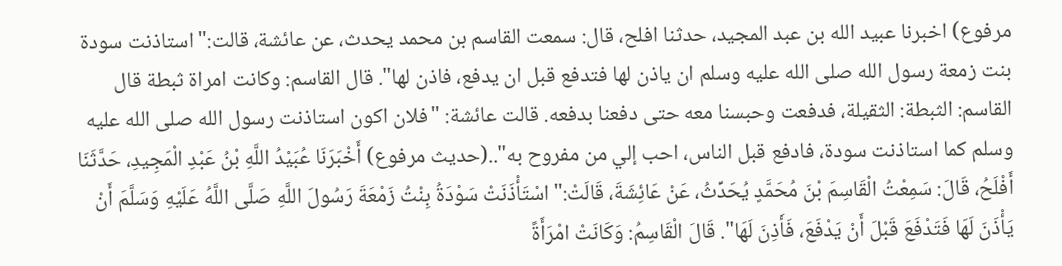مرفوع) اخبرنا عبيد الله بن عبد المجيد، حدثنا افلح، قال: سمعت القاسم بن محمد يحدث، عن عائشة، قالت:"استاذنت سودة بنت زمعة رسول الله صلى الله عليه وسلم ان ياذن لها فتدفع قبل ان يدفع، فاذن لها". قال القاسم: وكانت امراة ثبطة قال القاسم: الثبطة: الثقيلة، فدفعت وحبسنا معه حتى دفعنا بدفعه. قالت عائشة: "فلان اكون استاذنت رسول الله صلى الله عليه وسلم كما استاذنت سودة، فادفع قبل الناس، احب إلي من مفروح به"..(حديث مرفوع) أَخْبَرَنَا عُبَيْدُ اللَّهِ بْنُ عَبْدِ الْمَجِيدِ، حَدَّثَنَا أَفْلَحُ، قَالَ: سَمِعْتُ الْقَاسِمَ بْنَ مُحَمَّدٍ يُحَدِّثُ، عَنْ عَائِشَةَ، قَالَتْ:"اسْتَأْذَنَتْ سَوْدَةُ بِنْتُ زَمْعَةَ رَسُولَ اللَّهِ صَلَّى اللَّهُ عَلَيْهِ وَسَلَّمَ أَنْ يَأْذَنَ لَهَا فَتَدْفَعَ قَبْلَ أَنْ يَدْفَعَ، فَأَذِنَ لَهَا". قَالَ الْقَاسِمُ: وَكَانَتْ امْرَأَةً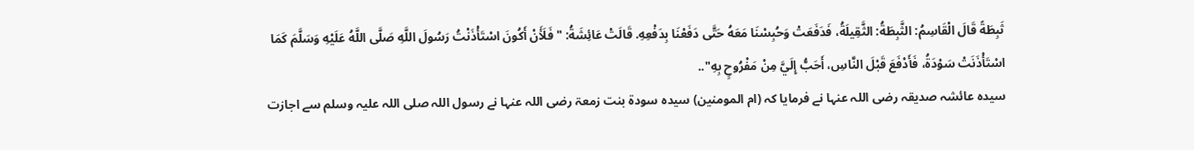ثَبِطَةً قَالَ الْقَاسِمُ: الثَّبِطَةُ: الثَّقِيلَةُ، فَدَفَعَتْ وَحُبِسْنَا مَعَهُ حَتَّى دَفَعْنَا بِدَفْعِهِ. قَالَتْ عَائِشَةُ: "فَلَأَنْ أَكُونَ اسْتَأْذَنْتُ رَسُولَ اللَّهِ صَلَّى اللَّهُ عَلَيْهِ وَسَلَّمَ كَمَا اسْتَأْذَنَتْ سَوْدَةُ، فَأَدْفَعَ قَبْلَ النَّاسِ، أَحَبُّ إِلَيَّ مِنْ مَفْرُوحٍ بِهِ"..
سیدہ عائشہ صدیقہ رضی اللہ عنہا نے فرمایا کہ (ام المومنین) سیدہ سودة بنت زمعۃ رضی اللہ عنہا نے رسول اللہ صلی اللہ علیہ وسلم سے اجازت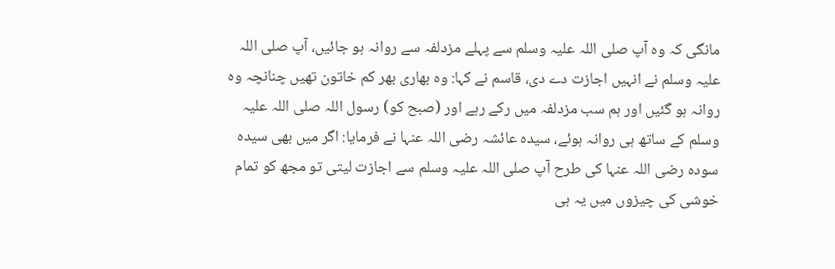مانگی کہ وہ آپ صلی اللہ علیہ وسلم سے پہلے مزدلفہ سے روانہ ہو جائیں، آپ صلی اللہ علیہ وسلم نے انہیں اجازت دے دی، قاسم نے کہا: وہ بھاری بھر کم خاتون تھیں چنانچہ وہ روانہ ہو گئیں اور ہم سب مزدلفہ میں رکے رہے اور (صبح کو) رسول اللہ صلی اللہ علیہ وسلم کے ساتھ ہی روانہ ہوئے، سیدہ عائشہ رضی اللہ عنہا نے فرمایا: اگر میں بھی سیدہ سوده رضی اللہ عنہا کی طرح آپ صلی اللہ علیہ وسلم سے اجازت لیتی تو مجھ کو تمام خوشی کی چیزوں میں یہ ہی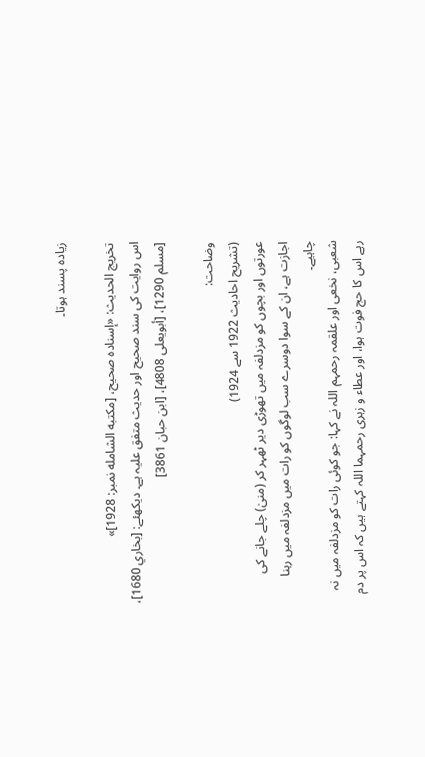زیادہ پسند ہوتا۔

تخریج الحدیث: «إسناده صحيح، [مكتبه الشامله نمبر: 1928]»
اس روایت کی سند صحیح اور حدیث متفق علیہ ہے۔ دیکھئے: [بخاري 1680]، [مسلم 1290]، [أبويعلی 4808]، [ابن حبان 3861]

وضاحت:
(تشریح احادیث 1922 سے 1924)
عورتوں اور بچوں کو مزدلفہ میں تھوڑی دیر ٹھہر کر (منیٰ) چلے جانے کی اجازت ہے، ان کے سوا دوسرے سب لوگوں کو رات میں مزدلفہ میں رہنا چاہیے۔
شعبی، نخعی اور علقمہ رحمہم اللہ نے کہا: جو کوئی رات کو مزدلفہ میں نہ رہے اس کا حج فوت ہوا، اور عطاء و زہری رحمہما اللہ کہتے ہیں کہ اس پر دم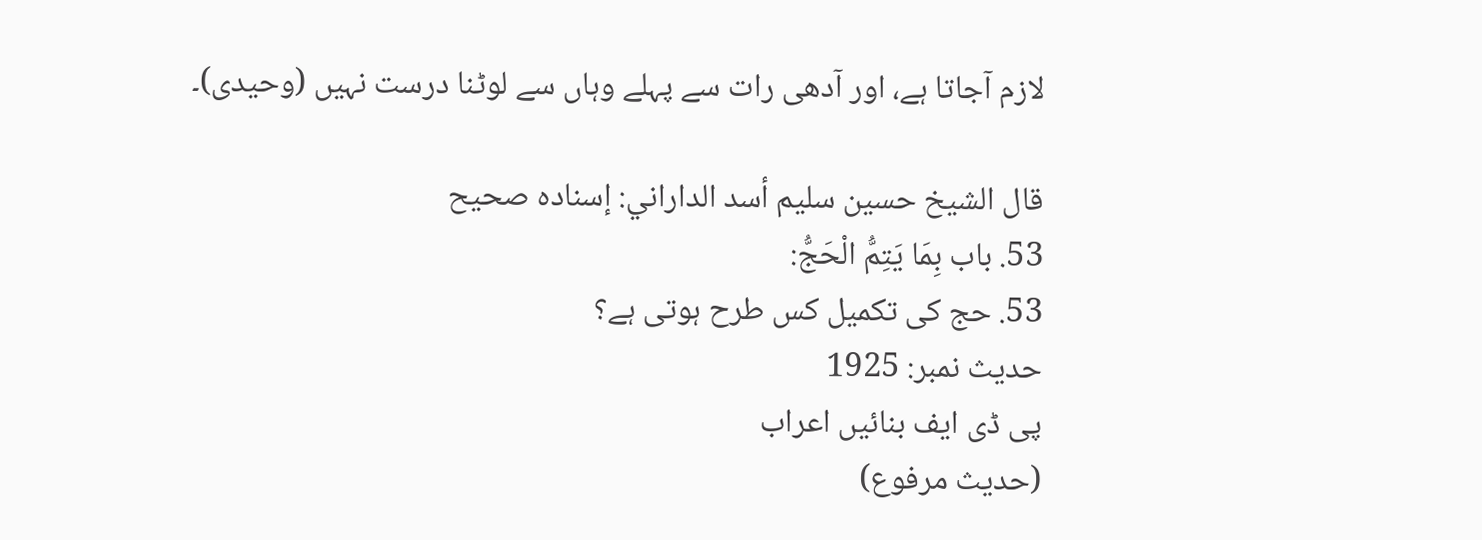لازم آجاتا ہے، اور آدھی رات سے پہلے وہاں سے لوٹنا درست نہیں (وحیدی)۔

قال الشيخ حسين سليم أسد الداراني: إسناده صحيح
53. باب بِمَا يَتِمُّ الْحَجُّ:
53. حج کی تکمیل کس طرح ہوتی ہے؟
حدیث نمبر: 1925
پی ڈی ایف بنائیں اعراب
(حديث مرفوع)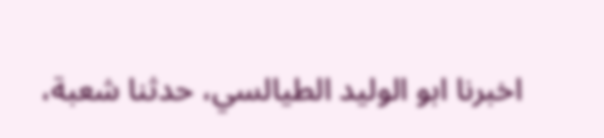اخبرنا ابو الوليد الطيالسي، حدثنا شعبة،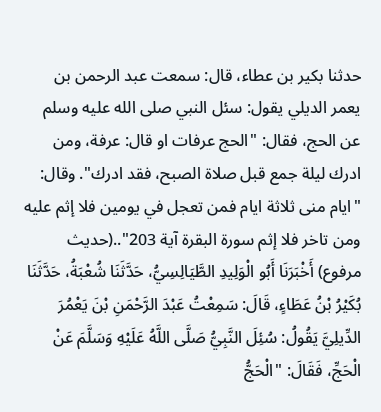حدثنا بكير بن عطاء، قال: سمعت عبد الرحمن بن يعمر الديلي يقول: سئل النبي صلى الله عليه وسلم عن الحج، فقال: "الحج عرفات او قال: عرفة، ومن ادرك ليلة جمع قبل صلاة الصبح، فقد ادرك". وقال: "ايام منى ثلاثة ايام فمن تعجل في يومين فلا إثم عليه ومن تاخر فلا إثم سورة البقرة آية 203"..(حديث مرفوع) أَخْبَرَنَا أَبُو الْوَلِيدِ الطَّيَالِسِيُّ، حَدَّثَنَا شُعْبَةُ، حَدَّثَنَا بُكَيْرُ بْنُ عَطَاءٍ، قَالَ: سَمِعْتُ عَبْدَ الرَّحْمَنِ بْنَ يَعْمُرَ الدِّيلِيَّ يَقُولُ: سُئِلَ النَّبِيُّ صَلَّى اللَّهُ عَلَيْهِ وَسَلَّمَ عَنْ الْحَجِّ، فَقَالَ: "الْحَجُّ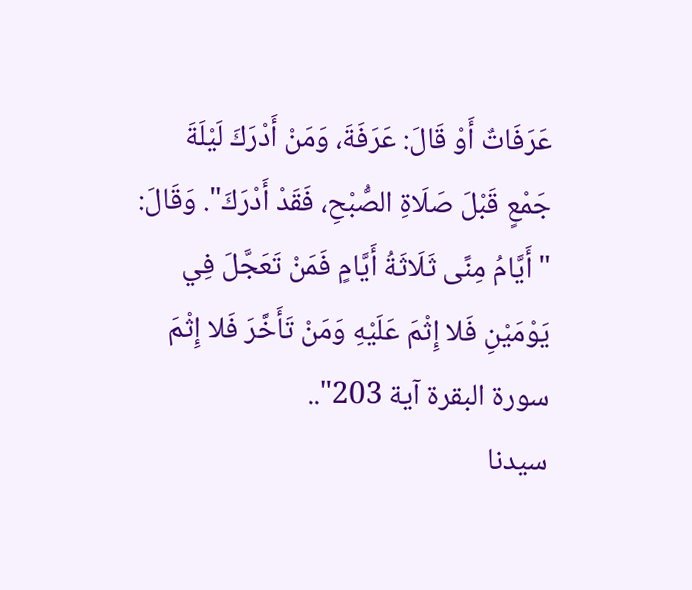عَرَفَاتٌ أَوْ قَالَ: عَرَفَةَ، وَمَنْ أَدْرَكَ لَيْلَةَ جَمْعٍ قَبْلَ صَلَاةِ الصُّبْحِ، فَقَدْ أَدْرَكَ". وَقَالَ: "أَيَّامُ مِنًى ثَلَاثَةُ أَيَّامٍ فَمَنْ تَعَجَّلَ فِي يَوْمَيْنِ فَلا إِثْمَ عَلَيْهِ وَمَنْ تَأَخَّرَ فَلا إِثْمَ سورة البقرة آية 203"..
سیدنا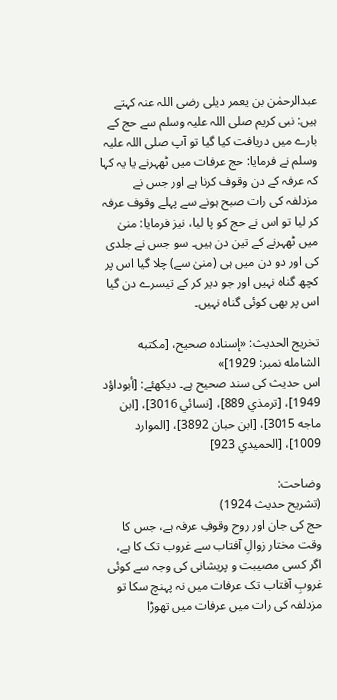عبدالرحمٰن بن یعمر دیلی رضی اللہ عنہ کہتے ہیں: نبی کریم صلی اللہ علیہ وسلم سے حج کے بارے میں دریافت کیا گیا تو آپ صلی اللہ علیہ وسلم نے فرمایا: حج عرفات میں ٹھہرنے یا یہ کہا کہ عرفہ کے دن وقوف کرنا ہے اور جس نے مزدلفہ کی رات صبح ہونے سے پہلے وقوف عرفہ کر لیا تو اس نے حج کو پا لیا، نیز فرمایا: منیٰ میں ٹھہرنے کے تین دن ہیں۔ سو جس نے جلدی کی اور دو دن میں ہی (منیٰ سے) چلا گیا اس پر کچھ گناہ نہیں اور جو دیر کر کے تیسرے دن گیا اس پر بھی کوئی گناہ نہیں۔

تخریج الحدیث: «إسناده صحيح، [مكتبه الشامله نمبر: 1929]»
اس حدیث کی سند صحیح ہے۔ دیکھئے: [أبوداؤد 1949]، [ترمذي 889]، [نسائي 3016]، [ابن ماجه 3015]، [ابن حبان 3892]، [الموارد 1009]، [الحميدي 923]

وضاحت:
(تشریح حدیث 1924)
حج کی جان اور روح وقوفِ عرفہ ہے، جس کا وقت مختار زوالِ آفتاب سے غروب تک کا ہے، اگر کسی مصیبت و پریشانی کی وجہ سے کوئی غروبِ آفتاب تک عرفات میں نہ پہنچ سکا تو مزدلفہ کی رات میں عرفات میں تھوڑا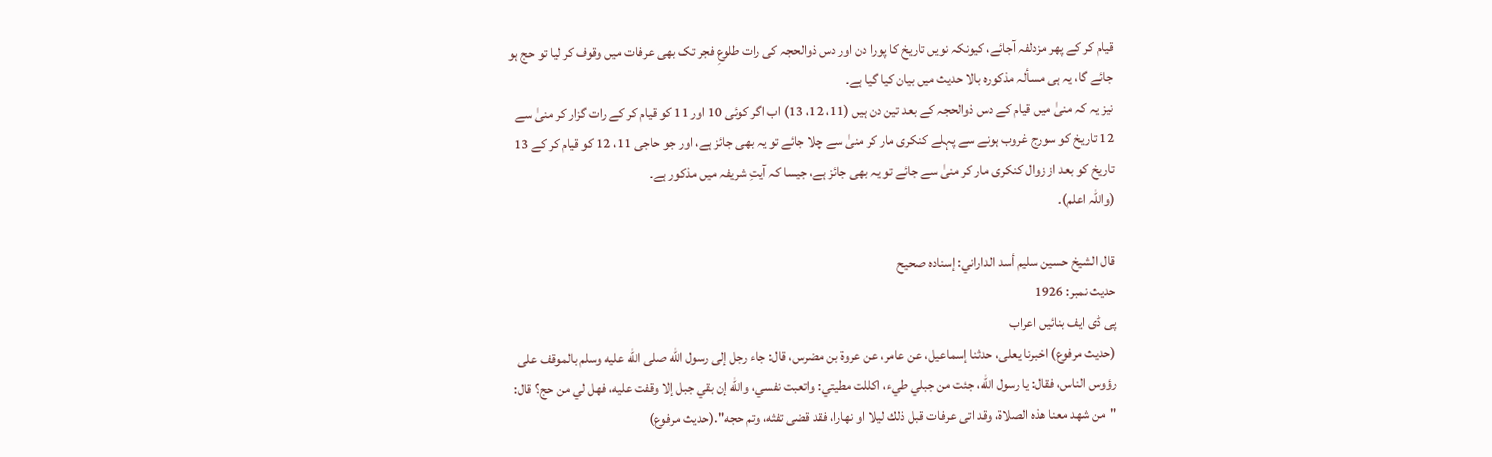قیام کر کے پھر مزدلفہ آجائے، کیونکہ نویں تاریخ کا پورا دن اور دس ذوالحجہ کی رات طلوعِ فجر تک بھی عرفات میں وقوف کر لیا تو حج ہو جائے گا، یہ ہی مسألہ مذکورہ بالا حدیث میں بیان کیا گیا ہے۔
نیز یہ کہ منیٰ میں قیام کے دس ذوالحجہ کے بعد تین دن ہیں (11، 12، 13) اب اگر کوئی 10 اور 11 کو قیام کر کے رات گزار کر منیٰ سے 12 تاریخ کو سورج غروب ہونے سے پہلے کنکری مار کر منیٰ سے چلا جائے تو یہ بھی جائز ہے، اور جو حاجی 11، 12 کو قیام کر کے 13 تاریخ کو بعد از زوال کنکری مار کر منیٰ سے جائے تو یہ بھی جائز ہے، جیسا کہ آیتِ شریفہ میں مذکور ہے۔
(واللہ اعلم)۔

قال الشيخ حسين سليم أسد الداراني: إسناده صحيح
حدیث نمبر: 1926
پی ڈی ایف بنائیں اعراب
(حديث مرفوع) اخبرنا يعلى، حدثنا إسماعيل، عن عامر، عن عروة بن مضرس، قال: جاء رجل إلى رسول الله صلى الله عليه وسلم بالموقف على رؤوس الناس، فقال: يا رسول الله، جئت من جبلي طيء، اكللت مطيتي: واتعبت نفسي، والله إن بقي جبل إلا وقفت عليه، فهل لي من حج؟ قال: "من شهد معنا هذه الصلاة، وقد اتى عرفات قبل ذلك ليلا او نهارا، فقد قضى تفثه، وتم حجه".(حديث مرفوع)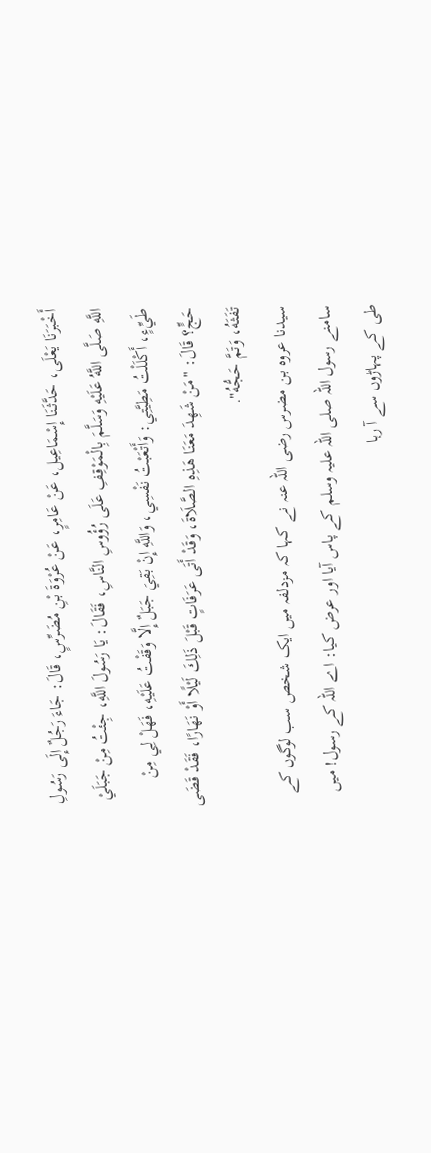أَخْبَرَنَا يَعْلَى، حَدَّثَنَا إِسْمَاعِيل، عَنْ عَامِرٍ، عَنْ عُرْوَةَ بْنِ مُضَرِّسٍ، قَالَ: جَاءَ رَجُلٌ إِلَى رَسُولِ اللَّهِ صَلَّى اللَّهُ عَلَيْهِ وَسَلَّمَ بِالْمَوْقِفِ عَلَى رُؤُوسِ النَّاسِ، فَقَالَ: يَا رَسُولَ اللَّهِ، جِئْتُ مِنْ جَبَلَيْ طَيِّءٍ، أَكْلَلْتُ مَطِيَّتِي: وَأَتْعَبْتُ نَفْسِي، وَاللَّهِ إِنْ بَقِيَ جَبَلٌ إِلَّا وَقَفْتُ عَلَيْهِ، فَهَلْ لِي مِنْ حَجٍّ؟ قَالَ: "مَنْ شَهِدَ مَعَنَا هَذِهِ الصَّلَاةَ، وَقَدْ أَتَى عَرَفَاتٍ قَبْلَ ذَلِكَ لَيْلًا أَوْ نَهَارًا، فَقَدْ قَضَى تَفَثَهُ، وَتَمَّ حَجُّهُ".
سیدنا عروہ بن مضرس رضی اللہ عنہ نے کہا کہ مزدلفہ میں ایک شخص سب لوگوں کے سامنے رسول اللہ صلی اللہ علیہ وسلم کے پاس آیا اور عرض کیا: اے اللہ کے رسول! میں طی کے پہاڑوں سے آ رہا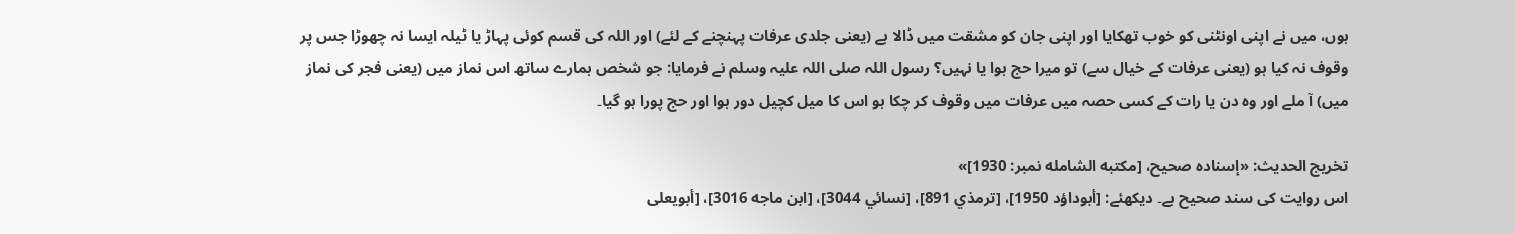ہوں، میں نے اپنی اونٹنی کو خوب تھکایا اور اپنی جان کو مشقت میں ڈالا ہے (یعنی جلدی عرفات پہنچنے کے لئے) اور اللہ کی قسم کوئی پہاڑ یا ٹیلہ ایسا نہ چھوڑا جس پر وقوف نہ کیا ہو (یعنی عرفات کے خیال سے) تو میرا حج ہوا یا نہیں؟ رسول اللہ صلی اللہ علیہ وسلم نے فرمایا: جو شخص ہمارے ساتھ اس نماز میں (یعنی فجر کی نماز میں) آ ملے اور وہ دن یا رات کے کسی حصہ میں عرفات میں وقوف کر چکا ہو اس کا میل کچیل دور ہوا اور حج پورا ہو گیا۔

تخریج الحدیث: «إسناده صحيح، [مكتبه الشامله نمبر: 1930]»
اس روایت کی سند صحیح ہے۔ دیکھئے: [أبوداؤد 1950]، [ترمذي 891]، [نسائي 3044]، [ابن ماجه 3016]، [أبويعلی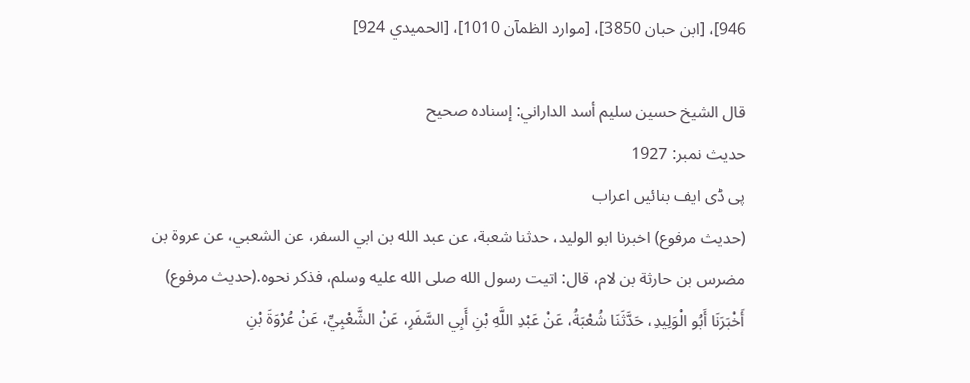946]، [ابن حبان 3850]، [موارد الظمآن 1010]، [الحميدي 924]

قال الشيخ حسين سليم أسد الداراني: إسناده صحيح
حدیث نمبر: 1927
پی ڈی ایف بنائیں اعراب
(حديث مرفوع) اخبرنا ابو الوليد، حدثنا شعبة، عن عبد الله بن ابي السفر، عن الشعبي، عن عروة بن مضرس بن حارثة بن لام، قال: اتيت رسول الله صلى الله عليه وسلم، فذكر نحوه.(حديث مرفوع) أَخْبَرَنَا أَبُو الْوَلِيدِ، حَدَّثَنَا شُعْبَةُ، عَنْ عَبْدِ اللَّهِ بْنِ أَبِي السَّفَرِ، عَنْ الشَّعْبِيِّ، عَنْ عُرْوَةَ بْنِ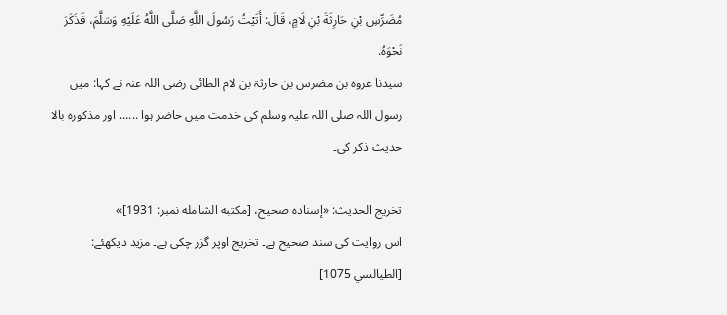مُضَرِّسِ بْنِ حَارِثَةَ بْنِ لَامٍ، قَالَ: أَتَيْتُ رَسُولَ اللَّهِ صَلَّى اللَّهُ عَلَيْهِ وَسَلَّمَ، فَذَكَرَ نَحْوَهُ.
سیدنا عروہ بن مضرس بن حارثۃ بن لام الطائی رضی اللہ عنہ نے کہا: میں رسول اللہ صلی اللہ علیہ وسلم کی خدمت میں حاضر ہوا ...... اور مذکورہ بالا حدیث ذکر کی۔

تخریج الحدیث: «إسناده صحيح، [مكتبه الشامله نمبر: 1931]»
اس روایت کی سند صحیح ہے۔ تخریج اوپر گزر چکی ہے۔ مزید دیکھئے: [الطيالسي 1075]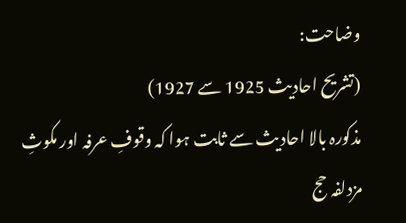وضاحت:
(تشریح احادیث 1925 سے 1927)
مذکورہ بالا احادیث سے ثابت ہوا کہ وقوفِ عرفہ اور مکوثِ مزدلفہ حج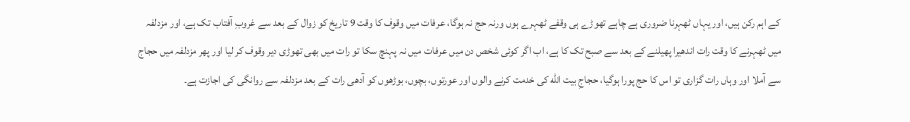کے اہم رکن ہیں، اور یہاں ٹھہرنا ضروری ہے چاہے تھوڑے ہی وقفے ٹھہرے ہوں ورنہ حج نہ ہوگا، عرفات میں وقوف کا وقت 9 تاریخ کو زوال کے بعد سے غروبِ آفتاب تک ہے، اور مزدلفہ میں ٹھہرنے کا وقت رات اندھیرا پھیلنے کے بعد سے صبح تک کا ہے، اب اگر کوئی شخص دن میں عرفات میں نہ پہنچ سکا تو رات میں بھی تھوڑی دیر وقوف کر لیا اور پھر مزدلفہ میں حجاج سے آملا اور وہاں رات گزاری تو اس کا حج پورا ہوگیا، حجاجِ بيت الله کی خدمت کرنے والوں اور عورتوں، بچوں، بوڑھوں کو آدھی رات کے بعد مزدلفہ سے روانگی کی اجازت ہے۔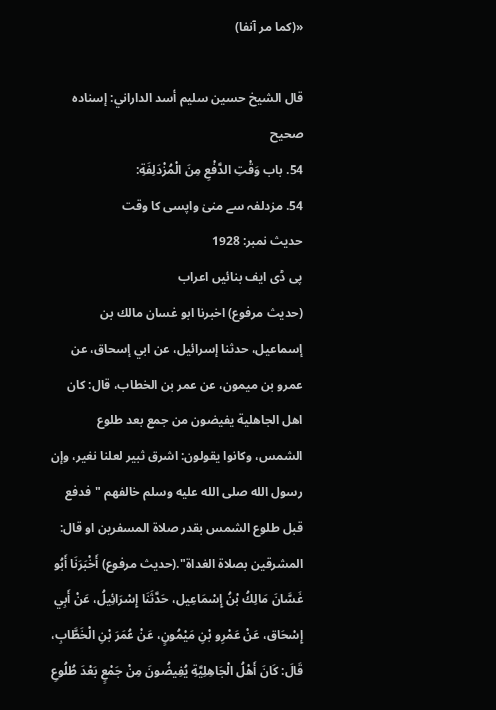«(كما مر آنفا)

قال الشيخ حسين سليم أسد الداراني: إسناده صحيح
54. باب وَقْتِ الدَّفْعِ مِنَ الْمُزْدَلِفَةِ:
54. مزدلفہ سے منیٰ واپسی کا وقت
حدیث نمبر: 1928
پی ڈی ایف بنائیں اعراب
(حديث مرفوع) اخبرنا ابو غسان مالك بن إسماعيل، حدثنا إسرائيل، عن ابي إسحاق، عن عمرو بن ميمون، عن عمر بن الخطاب، قال: كان اهل الجاهلية يفيضون من جمع بعد طلوع الشمس، وكانوا يقولون: اشرق ثبير لعلنا نغير، وإن رسول الله صلى الله عليه وسلم خالفهم "فدفع قبل طلوع الشمس بقدر صلاة المسفرين او قال: المشرقين بصلاة الغداة".(حديث مرفوع) أَخْبَرَنَا أَبُو غَسَّانَ مَالِكُ بْنُ إِسْمَاعِيل، حَدَّثَنَا إِسْرَائِيلُ، عَنْ أَبِي إِسْحَاق، عَنْ عَمْرِو بْنِ مَيْمُونٍ، عَنْ عُمَرَ بْنِ الْخَطَّابِ، قَالَ: كَانَ أَهْلُ الْجَاهِلِيَّةِ يُفِيضُونَ مِنْ جَمْعٍ بَعْدَ طُلُوعِ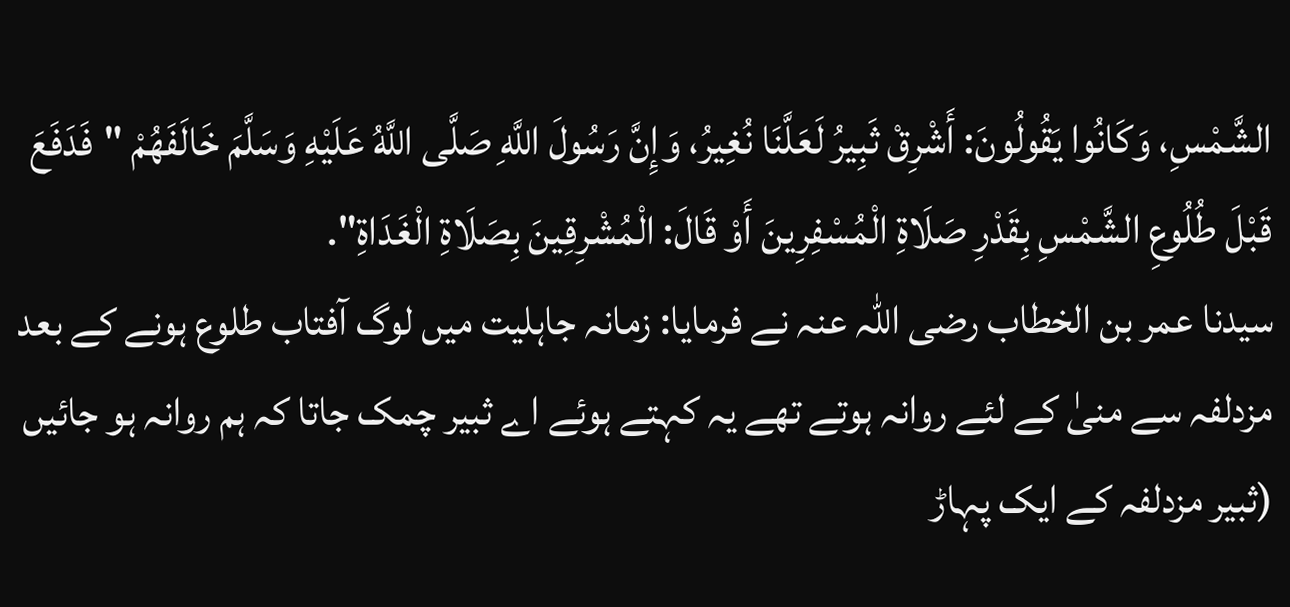الشَّمْسِ، وَكَانُوا يَقُولُونَ: أَشْرِقْ ثَبِيرُ لَعَلَّنَا نُغِيرُ، وَإِنَّ رَسُولَ اللَّهِ صَلَّى اللَّهُ عَلَيْهِ وَسَلَّمَ خَالَفَهُمْ "فَدَفَعَ قَبْلَ طُلُوعِ الشَّمْسِ بِقَدْرِ صَلَاةِ الْمُسْفِرِينَ أَوْ قَالَ: الْمُشْرِقِينَ بِصَلَاةِ الْغَدَاةِ".
سیدنا عمر بن الخطاب رضی اللہ عنہ نے فرمایا: زمانہ جاہلیت میں لوگ آفتاب طلوع ہونے کے بعد مزدلفہ سے منیٰ کے لئے روانہ ہوتے تھے یہ کہتے ہوئے اے ثبیر چمک جاتا کہ ہم روانہ ہو جائیں (ثبیر مزدلفہ کے ایک پہاڑ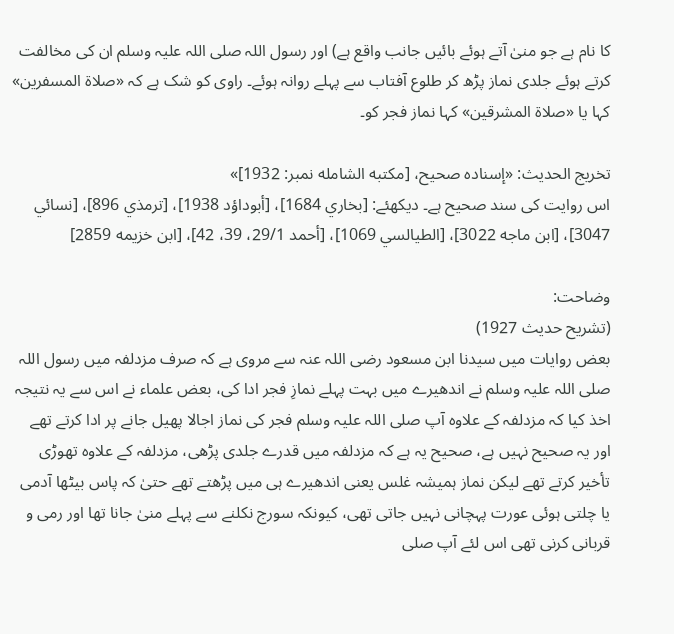کا نام ہے جو منیٰ آتے ہوئے بائیں جانب واقع ہے) اور رسول اللہ صلی اللہ علیہ وسلم ان کی مخالفت کرتے ہوئے جلدی نماز پڑھ کر طلوع آفتاب سے پہلے روانہ ہوئے۔ راوی کو شک ہے کہ «صلاة المسفرين» کہا یا «صلاة المشرقين» کہا نماز فجر کو۔

تخریج الحدیث: «إسناده صحيح، [مكتبه الشامله نمبر: 1932]»
اس روایت کی سند صحیح ہے۔ دیکھئے: [بخاري 1684]، [أبوداؤد 1938]، [ترمذي 896]، [نسائي 3047]، [ابن ماجه 3022]، [الطيالسي 1069]، [أحمد 29/1، 39، 42]، [ابن خزيمه 2859]

وضاحت:
(تشریح حدیث 1927)
بعض روایات میں سیدنا ابن مسعود رضی اللہ عنہ سے مروی ہے کہ صرف مزدلفہ میں رسول اللہ صلی اللہ علیہ وسلم نے اندھیرے میں بہت پہلے نمازِ فجر ادا کی، بعض علماء نے اس سے یہ نتیجہ اخذ کیا کہ مزدلفہ کے علاوہ آپ صلی اللہ علیہ وسلم فجر کی نماز اجالا پھیل جانے پر ادا کرتے تھے اور یہ صحیح نہیں ہے، صحیح یہ ہے کہ مزدلفہ میں قدرے جلدی پڑھی، مزدلفہ کے علاوہ تھوڑی تأخیر کرتے تھے لیکن نماز ہمیشہ غلس یعنی اندھیرے ہی میں پڑھتے تھے حتیٰ کہ پاس بیٹھا آدمی یا چلتی ہوئی عورت پہچانی نہیں جاتی تھی، کیونکہ سورج نکلنے سے پہلے منیٰ جانا تھا اور رمی و قربانی کرنی تھی اس لئے آپ صلی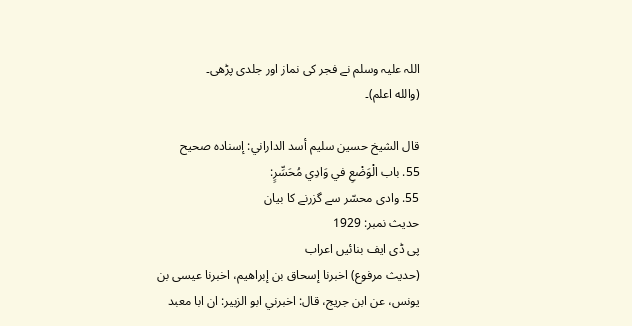اللہ علیہ وسلم نے فجر کی نماز اور جلدی پڑھی۔
(والله اعلم)۔

قال الشيخ حسين سليم أسد الداراني: إسناده صحيح
55. باب الْوَضْعِ في وَادِي مُحَسِّرٍ:
55. وادی محسّر سے گزرنے کا بیان
حدیث نمبر: 1929
پی ڈی ایف بنائیں اعراب
(حديث مرفوع) اخبرنا إسحاق بن إبراهيم، اخبرنا عيسى بن يونس، عن ابن جريج، قال: اخبرني ابو الزبير: ان ابا معبد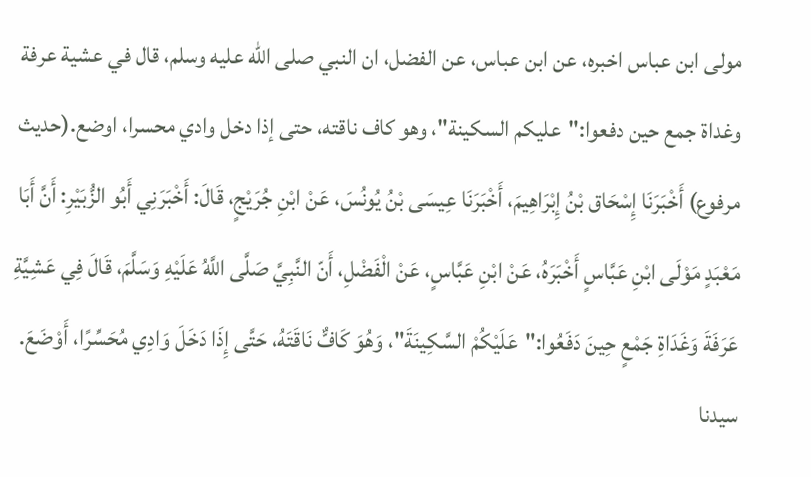مولى ابن عباس اخبره، عن ابن عباس، عن الفضل، ان النبي صلى الله عليه وسلم، قال في عشية عرفة وغداة جمع حين دفعوا:"عليكم السكينة"، وهو كاف ناقته، حتى إذا دخل وادي محسرا، اوضع.(حديث مرفوع) أَخْبَرَنَا إِسْحَاق بْنُ إِبْرَاهِيمَ، أَخْبَرَنَا عِيسَى بْنُ يُونُسَ، عَنْ ابْنِ جُرَيْجٍ، قَالَ: أَخْبَرَنِي أَبُو الزُّبَيْرِ: أَنَّ أَبَا مَعْبَدٍ مَوْلَى ابْنِ عَبَّاسٍ أَخْبَرَهُ، عَنْ ابْنِ عَبَّاسٍ، عَنْ الْفَضْلِ، أَنّ النَّبِيَّ صَلَّى اللَّهُ عَلَيْهِ وَسَلَّمَ، قَالَ فِي عَشِيَّةِ عَرَفَةَ وَغَدَاةِ جَمْعٍ حِينَ دَفَعُوا:"عَلَيْكُمْ السَّكِينَةَ"، وَهُوَ كَافٌّ نَاقَتَهُ، حَتَّى إِذَا دَخَلَ وَادِي مُحَسِّرًا، أَوْضَعَ.
سیدنا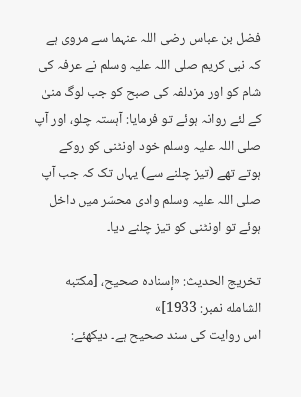فضل بن عباس رضی اللہ عنہما سے مروی ہے کہ نبی کریم صلی اللہ علیہ وسلم نے عرفہ کی شام کو اور مزدلفہ کی صبح کو جب لوگ منیٰ کے لئے روانہ ہوئے تو فرمایا: آہستہ چلو، اور آپ صلی اللہ علیہ وسلم خود اونٹنی کو روکے ہوتے تھے (تیز چلنے سے) یہاں تک کہ جب آپ صلی اللہ علیہ وسلم وادی محسّر میں داخل ہوئے تو اونٹنی کو تیز چلنے دیا۔

تخریج الحدیث: «إسناده صحيح، [مكتبه الشامله نمبر: 1933]»
اس روایت کی سند صحیح ہے۔ دیکھئے: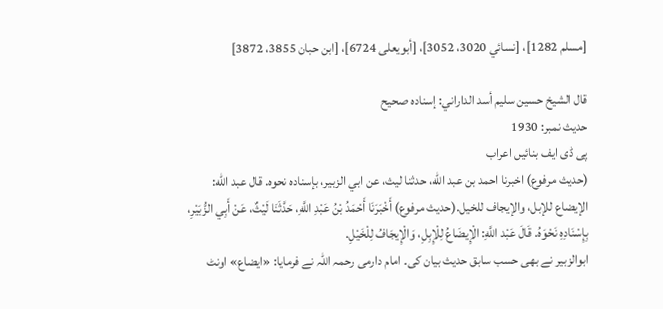[مسلم 1282]، [نسائي 3020، 3052]، [أبويعلی 6724]، [ابن حبان 3855، 3872]

قال الشيخ حسين سليم أسد الداراني: إسناده صحيح
حدیث نمبر: 1930
پی ڈی ایف بنائیں اعراب
(حديث مرفوع) اخبرنا احمد بن عبد الله، حدثنا ليث، عن ابي الزبير، بإسناده نحوه. قال عبد الله: الإيضاع للإبل، والإيجاف للخيل.(حديث مرفوع) أَخْبَرَنَا أَحْمَدُ بْنُ عَبْدِ اللَّهِ، حَدَّثَنَا لَيْثٌ، عَنْ أَبِي الزُّبَيْرِ، بِإِسْنَادِهِ نَحْوَهُ. قَالَ عَبْد اللَّهِ: الْإِيضَاعُ لِلْإِبِلِ، وَالْإِيجَافُ لِلْخَيْلِ.
ابوالزبیر نے بھی حسب سابق حدیث بیان کی۔ امام دارمی رحمہ اللہ نے فرمایا: «ايضاع» اونٹ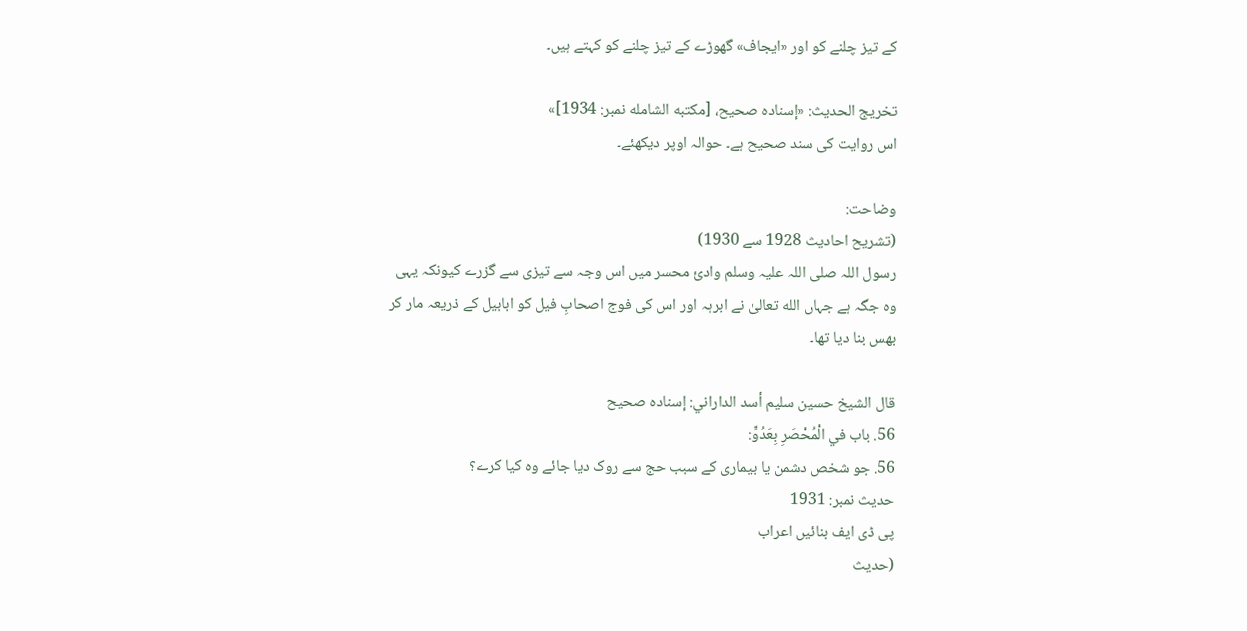کے تیز چلنے کو اور «ايجاف» گھوڑے کے تیز چلنے کو کہتے ہیں۔

تخریج الحدیث: «إسناده صحيح، [مكتبه الشامله نمبر: 1934]»
اس روایت کی سند صحیح ہے۔ حوالہ اوپر دیکھئے۔

وضاحت:
(تشریح احادیث 1928 سے 1930)
رسول اللہ صلی اللہ علیہ وسلم وادیٔ محسر میں اس وجہ سے تیزی سے گزرے کیونکہ یہی وہ جگہ ہے جہاں الله تعالیٰ نے ابرہہ اور اس کی فوج اصحابِ فیل کو ابابیل کے ذریعہ مار کر بھس بنا دیا تھا۔

قال الشيخ حسين سليم أسد الداراني: إسناده صحيح
56. باب في الْمُحْصَرِ بِعَدُوٍّ:
56. جو شخص دشمن یا بیماری کے سبب حج سے روک دیا جائے وہ کیا کرے؟
حدیث نمبر: 1931
پی ڈی ایف بنائیں اعراب
(حديث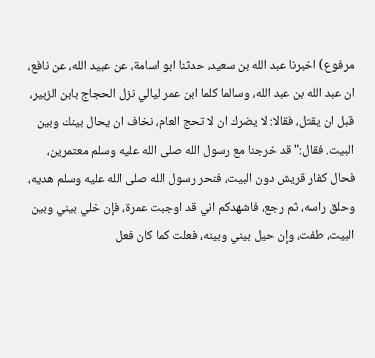مرفوع) اخبرنا عبد الله بن سعيد، حدثنا ابو اسامة، عن عبيد الله، عن نافع، ان عبد الله بن عبد الله، وسالما كلما ابن عمر ليالي نزل الحجاج بابن الزبير، قبل ان يقتل، فقالا: لا يضرك ان لا تحج العام، نخاف ان يحال بينك وبين البيت. فقال:"قد خرجنا مع رسول الله صلى الله عليه وسلم معتمرين، فحال كفار قريش دون البيت، فنحر رسول الله صلى الله عليه وسلم هديه، وحلق راسه، ثم رجع، فاشهدكم اني قد اوجبت عمرة، فإن خلي بيني وبين البيت، طفت، وإن حيل بيني وبينه، فعلت كما كان فعل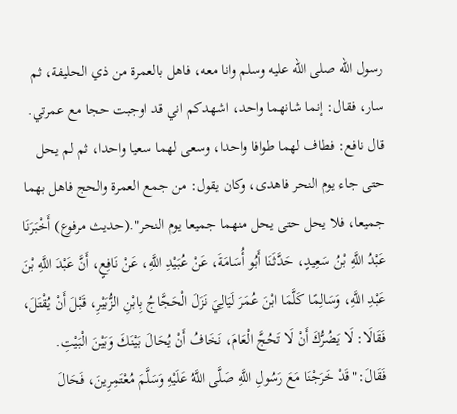رسول الله صلى الله عليه وسلم وانا معه، فاهل بالعمرة من ذي الحليفة، ثم سار، فقال: إنما شانهما واحد، اشهدكم اني قد اوجبت حجا مع عمرتي. قال نافع: فطاف لهما طوافا واحدا، وسعى لهما سعيا واحدا، ثم لم يحل حتى جاء يوم النحر فاهدى، وكان يقول: من جمع العمرة والحج فاهل بهما جميعا، فلا يحل حتى يحل منهما جميعا يوم النحر".(حديث مرفوع) أَخْبَرَنَا عَبْدُ اللَّهِ بْنُ سَعِيدٍ، حَدَّثَنَا أَبُو أُسَامَةَ، عَنْ عُبَيْدِ اللَّهِ، عَنْ نَافِعٍ، أَنَّ عَبْدَ اللَّهِ بْنَ عَبْدِ اللَّهِ، وَسَالِمًا كَلَّمَا ابْنَ عُمَرَ لَيَالِيَ نَزَلَ الْحَجَّاجُ بِابْنِ الزُّبَيْرِ، قَبْلَ أَنْ يُقْتَلَ، فَقَالَا: لَا يَضُرُّكَ أَنْ لَا تَحُجَّ الْعَامَ، نَخَافُ أَنْ يُحَالَ بَيْنَكَ وَبَيْنَ الْبَيْتِ. فَقَالَ:"قَدْ خَرَجْنَا مَعَ رَسُولِ اللَّهِ صَلَّى اللَّهُ عَلَيْهِ وَسَلَّمَ مُعْتَمِرِينَ، فَحَالَ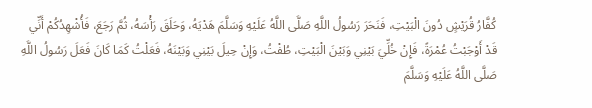كُفَّارُ قُرَيْشٍ دُونَ الْبَيْتِ، فَنَحَرَ رَسُولُ اللَّهِ صَلَّى اللَّهُ عَلَيْهِ وَسَلَّمَ هَدْيَهُ، وَحَلَقَ رَأْسَهُ، ثُمَّ رَجَعَ، فَأُشْهِدُكُمْ أَنِّي قَدْ أَوْجَبْتُ عُمْرَةً، فَإِنْ خُلِّيَ بَيْنِي وَبَيْنَ الْبَيْتِ، طُفْتُ، وَإِنْ حِيلَ بَيْنِي وَبَيْنَهُ، فَعَلْتُ كَمَا كَانَ فَعَلَ رَسُولُ اللَّهِ صَلَّى اللَّهُ عَلَيْهِ وَسَلَّمَ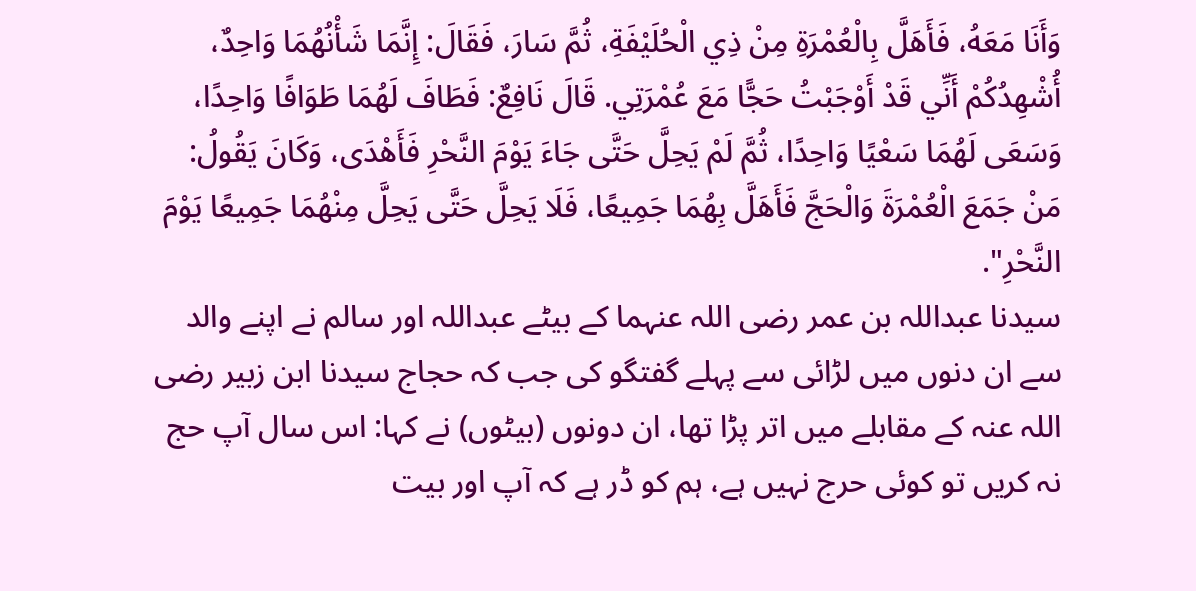وَأَنَا مَعَهُ، فَأَهَلَّ بِالْعُمْرَةِ مِنْ ذِي الْحُلَيْفَةِ، ثُمَّ سَارَ، فَقَالَ: إِنَّمَا شَأْنُهُمَا وَاحِدٌ، أُشْهِدُكُمْ أَنِّي قَدْ أَوْجَبْتُ حَجًّا مَعَ عُمْرَتِي. قَالَ نَافِعٌ: فَطَافَ لَهُمَا طَوَافًا وَاحِدًا، وَسَعَى لَهُمَا سَعْيًا وَاحِدًا، ثُمَّ لَمْ يَحِلَّ حَتَّى جَاءَ يَوْمَ النَّحْرِ فَأَهْدَى، وَكَانَ يَقُولُ: مَنْ جَمَعَ الْعُمْرَةَ وَالْحَجَّ فَأَهَلَّ بِهُمَا جَمِيعًا، فَلَا يَحِلَّ حَتَّى يَحِلَّ مِنْهُمَا جَمِيعًا يَوْمَ النَّحْرِ".
سیدنا عبداللہ بن عمر رضی اللہ عنہما کے بیٹے عبداللہ اور سالم نے اپنے والد سے ان دنوں میں لڑائی سے پہلے گفتگو کی جب کہ حجاج سیدنا ابن زبیر رضی اللہ عنہ کے مقابلے میں اتر پڑا تھا، ان دونوں (بیٹوں) نے کہا: اس سال آپ حج نہ کریں تو کوئی حرج نہیں ہے، ہم کو ڈر ہے کہ آپ اور بیت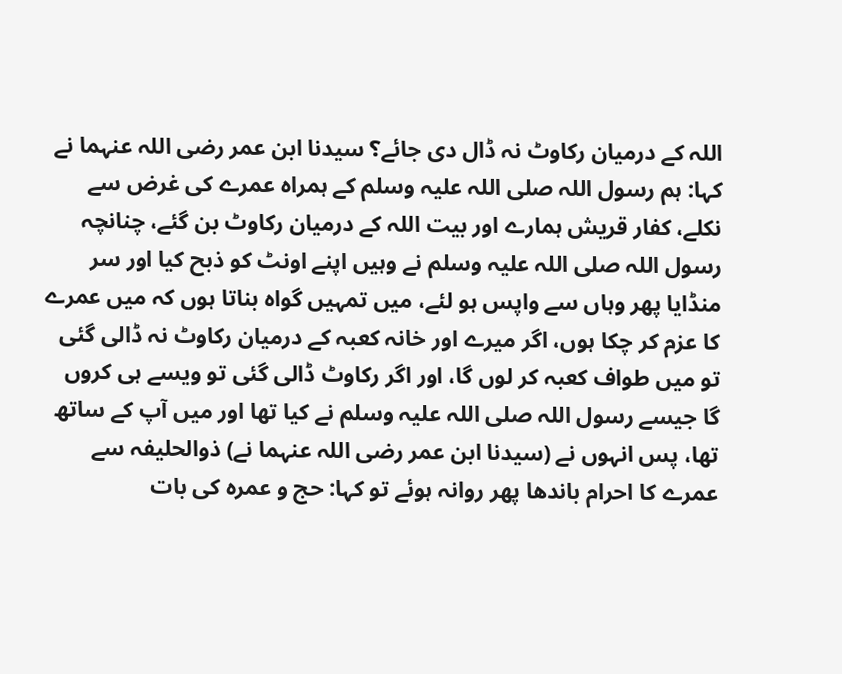اللہ کے درمیان رکاوٹ نہ ڈال دی جائے؟ سیدنا ابن عمر رضی اللہ عنہما نے کہا: ہم رسول اللہ صلی اللہ علیہ وسلم کے ہمراہ عمرے کی غرض سے نکلے، کفار قریش ہمارے اور بیت اللہ کے درمیان رکاوٹ بن گئے، چنانچہ رسول اللہ صلی اللہ علیہ وسلم نے وہیں اپنے اونٹ کو ذبح کیا اور سر منڈایا پھر وہاں سے واپس ہو لئے، میں تمہیں گواہ بناتا ہوں کہ میں عمرے کا عزم کر چکا ہوں، اگر میرے اور خانہ کعبہ کے درمیان رکاوٹ نہ ڈالی گئی تو میں طواف کعبہ کر لوں گا، اور اگر رکاوٹ ڈالی گئی تو ویسے ہی کروں گا جیسے رسول اللہ صلی اللہ علیہ وسلم نے کیا تھا اور میں آپ کے ساتھ تھا، پس انہوں نے (سیدنا ابن عمر رضی اللہ عنہما نے) ذوالحلیفہ سے عمرے کا احرام باندھا پھر روانہ ہوئے تو کہا: حج و عمرہ کی بات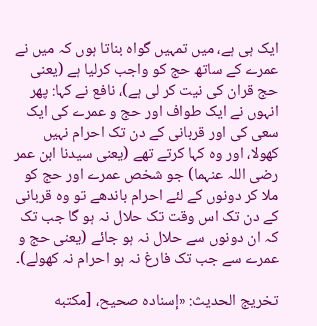ایک ہی ہے، میں تمہیں گواہ بناتا ہوں کہ میں نے عمرے کے ساتھ حج کو واجب کرلیا ہے (یعنی حج قران کی نیت کر لی ہے)، نافع نے کہا: پھر انہوں نے ایک طواف اور حج و عمرے کی ایک سعی کی اور قربانی کے دن تک احرام نہیں کھولا، اور وہ کہا کرتے تھے (یعنی سیدنا ابن عمر رضی اللہ عنہما) جو شخص عمرے اور حج کو ملا کر دونوں کے لئے احرام باندھے تو وہ قربانی کے دن تک اس وقت تک حلال نہ ہو گا جب تک کہ ان دونوں سے حلال نہ ہو جائے (یعنی حج و عمرے سے جب تک فارغ نہ ہو احرام نہ کھولے)۔

تخریج الحدیث: «إسناده صحيح، [مكتبه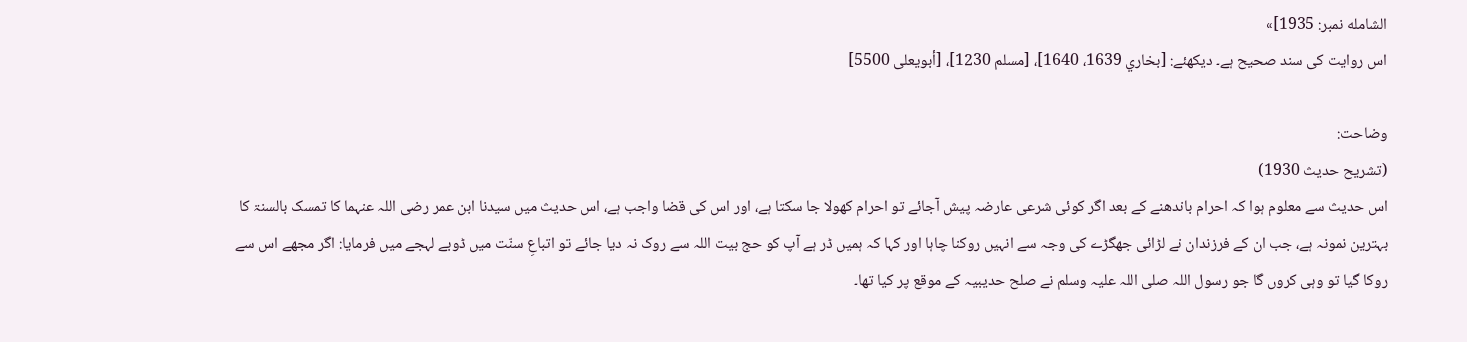الشامله نمبر: 1935]»
اس روایت کی سند صحیح ہے۔ دیکھئے: [بخاري 1639، 1640]، [مسلم 1230]، [أبويعلی 5500]

وضاحت:
(تشریح حدیث 1930)
اس حدیث سے معلوم ہوا کہ احرام باندھنے کے بعد اگر کوئی شرعی عارضہ پیش آجائے تو احرام کھولا جا سکتا ہے، اور اس کی قضا واجب ہے، اس حدیث میں سیدنا ابن عمر رضی اللہ عنہما کا تمسک بالسنۃ کا بہترین نمونہ ہے، جب ان کے فرزندان نے لڑائی جھگڑے کی وجہ سے انہیں روکنا چاہا اور کہا کہ ہمیں ڈر ہے آپ کو حج بیت اللہ سے روک نہ دیا جائے تو اتباعِ سنّت میں ڈوبے لہجے میں فرمایا: اگر مجھے اس سے روکا گیا تو وہی کروں گا جو رسول اللہ صلی اللہ علیہ وسلم نے صلح حدیبیہ کے موقع پر کیا تھا۔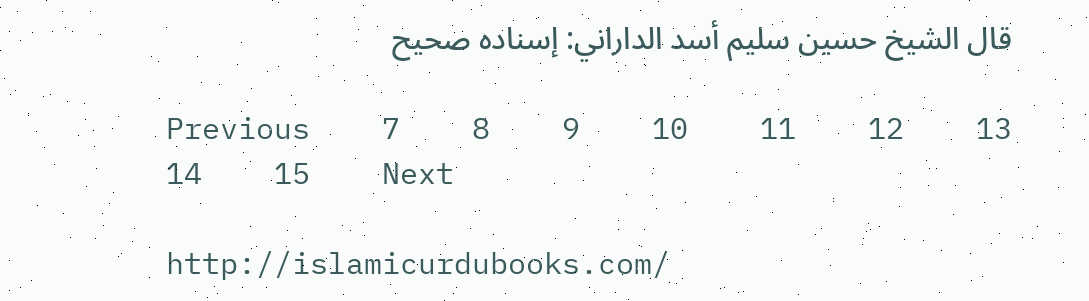قال الشيخ حسين سليم أسد الداراني: إسناده صحيح

Previous    7    8    9    10    11    12    13    14    15    Next

http://islamicurdubooks.com/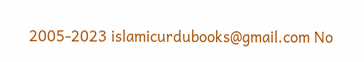2005-2023 islamicurdubooks@gmail.com No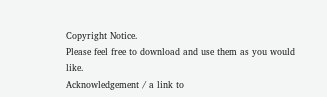Copyright Notice.
Please feel free to download and use them as you would like.
Acknowledgement / a link to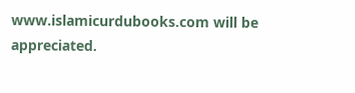www.islamicurdubooks.com will be appreciated.